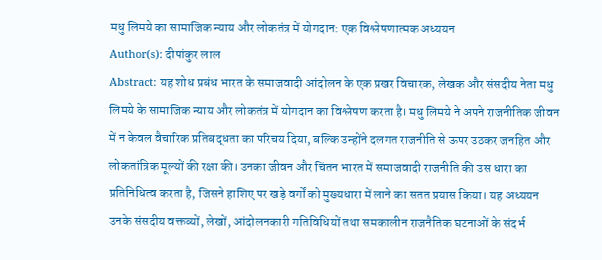मधु लिमये का सामाजिक न्याय और लोकतंत्र में योगदान: एक विश्लेषणात्मक अध्ययन
Author(s): दीपांकुर लाल
Abstract: यह शोध प्रबंध भारत के समाजवादी आंदोलन के एक प्रखर विचारक, लेखक और संसदीय नेता मधु लिमये के सामाजिक न्याय और लोकतंत्र में योगदान का विश्लेषण करता है। मधु लिमये ने अपने राजनीतिक जीवन में न केवल वैचारिक प्रतिबद्धता का परिचय दिया, बल्कि उन्होंने दलगत राजनीति से ऊपर उठकर जनहित और लोकतांत्रिक मूल्यों की रक्षा की। उनका जीवन और चिंतन भारत में समाजवादी राजनीति की उस धारा का प्रतिनिधित्व करता है, जिसने हाशिए पर खड़े वर्गों को मुख्यधारा में लाने का सतत प्रयास किया। यह अध्ययन उनके संसदीय वक्तव्यों, लेखों, आंदोलनकारी गतिविधियों तथा समकालीन राजनैतिक घटनाओं के संदर्भ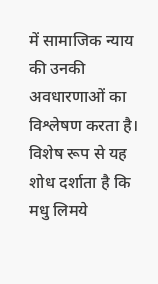में सामाजिक न्याय की उनकी अवधारणाओं का विश्लेषण करता है। विशेष रूप से यह शोध दर्शाता है कि मधु लिमये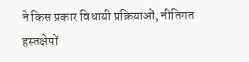ने किस प्रकार विधायी प्रक्रियाओं, नीतिगत हस्तक्षेपों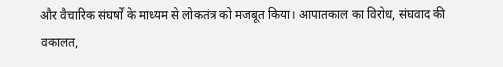और वैचारिक संघर्षों के माध्यम से लोकतंत्र को मजबूत किया। आपातकाल का विरोध, संघवाद की वकालत,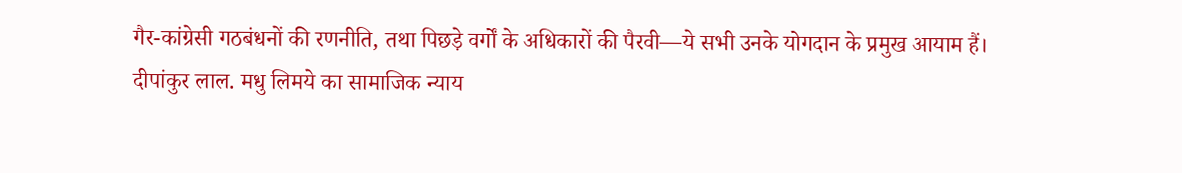गैर-कांग्रेसी गठबंधनों की रणनीति, तथा पिछड़े वर्गों के अधिकारों की पैरवी—ये सभी उनके योगदान के प्रमुख आयाम हैं।
दीपांकुर लाल. मधु लिमये का सामाजिक न्याय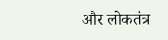और लोकतंत्र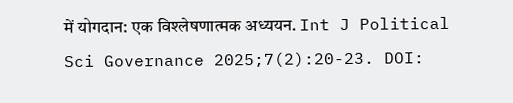में योगदान: एक विश्लेषणात्मक अध्ययन. Int J Political Sci Governance 2025;7(2):20-23. DOI: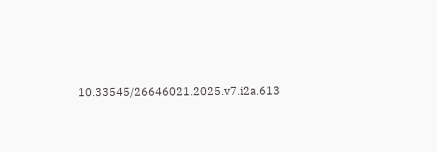10.33545/26646021.2025.v7.i2a.613